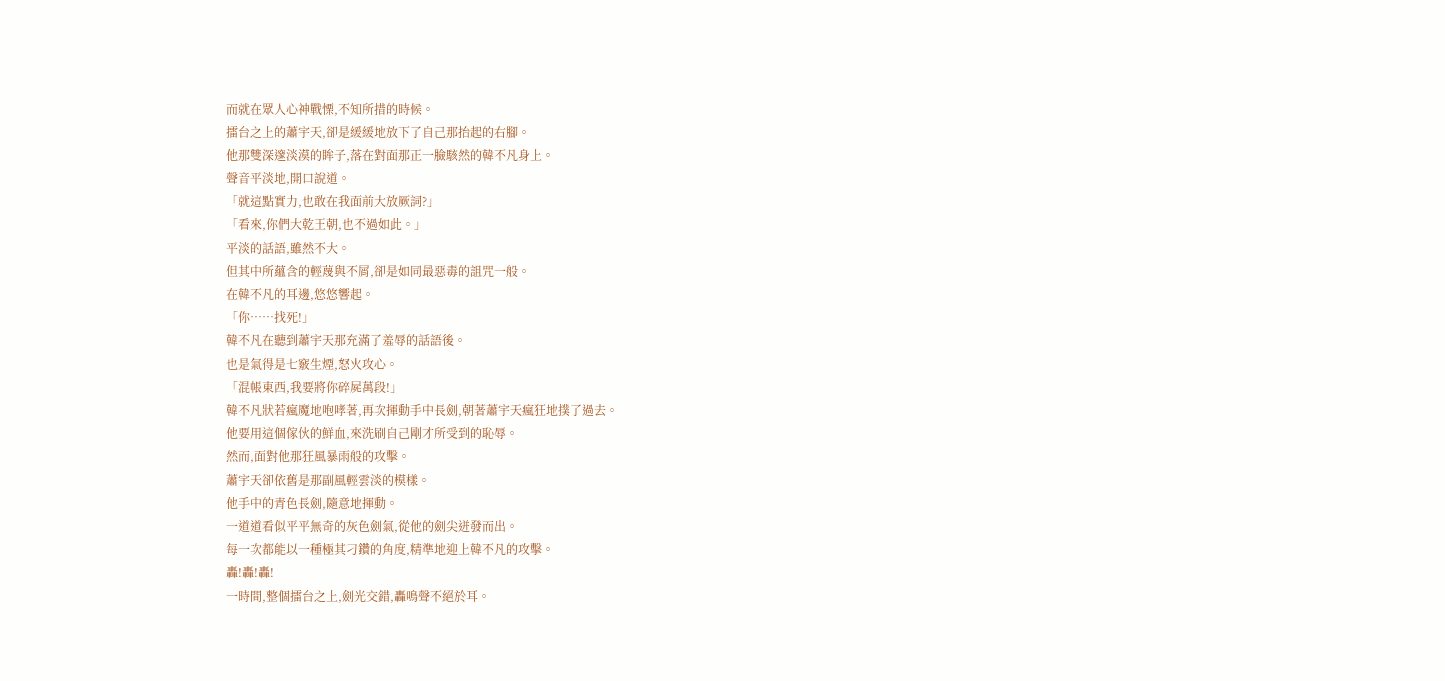而就在眾人心神戰慄,不知所措的時候。
擂台之上的蕭宇天,卻是緩緩地放下了自己那抬起的右腳。
他那雙深邃淡漠的眸子,落在對面那正一臉駭然的韓不凡身上。
聲音平淡地,開口說道。
「就這點實力,也敢在我面前大放厥詞?」
「看來,你們大乾王朝,也不過如此。」
平淡的話語,雖然不大。
但其中所蘊含的輕蔑與不屑,卻是如同最惡毒的詛咒一般。
在韓不凡的耳邊,悠悠響起。
「你……找死!」
韓不凡在聽到蕭宇天那充滿了羞辱的話語後。
也是氣得是七竅生煙,怒火攻心。
「混帳東西,我要將你碎屍萬段!」
韓不凡狀若瘋魔地咆哮著,再次揮動手中長劍,朝著蕭宇天瘋狂地撲了過去。
他要用這個傢伙的鮮血,來洗刷自己剛才所受到的恥辱。
然而,面對他那狂風暴雨般的攻擊。
蕭宇天卻依舊是那副風輕雲淡的模樣。
他手中的青色長劍,隨意地揮動。
一道道看似平平無奇的灰色劍氣,從他的劍尖迸發而出。
每一次都能以一種極其刁鑽的角度,精準地迎上韓不凡的攻擊。
轟!轟!轟!
一時間,整個擂台之上,劍光交錯,轟鳴聲不絕於耳。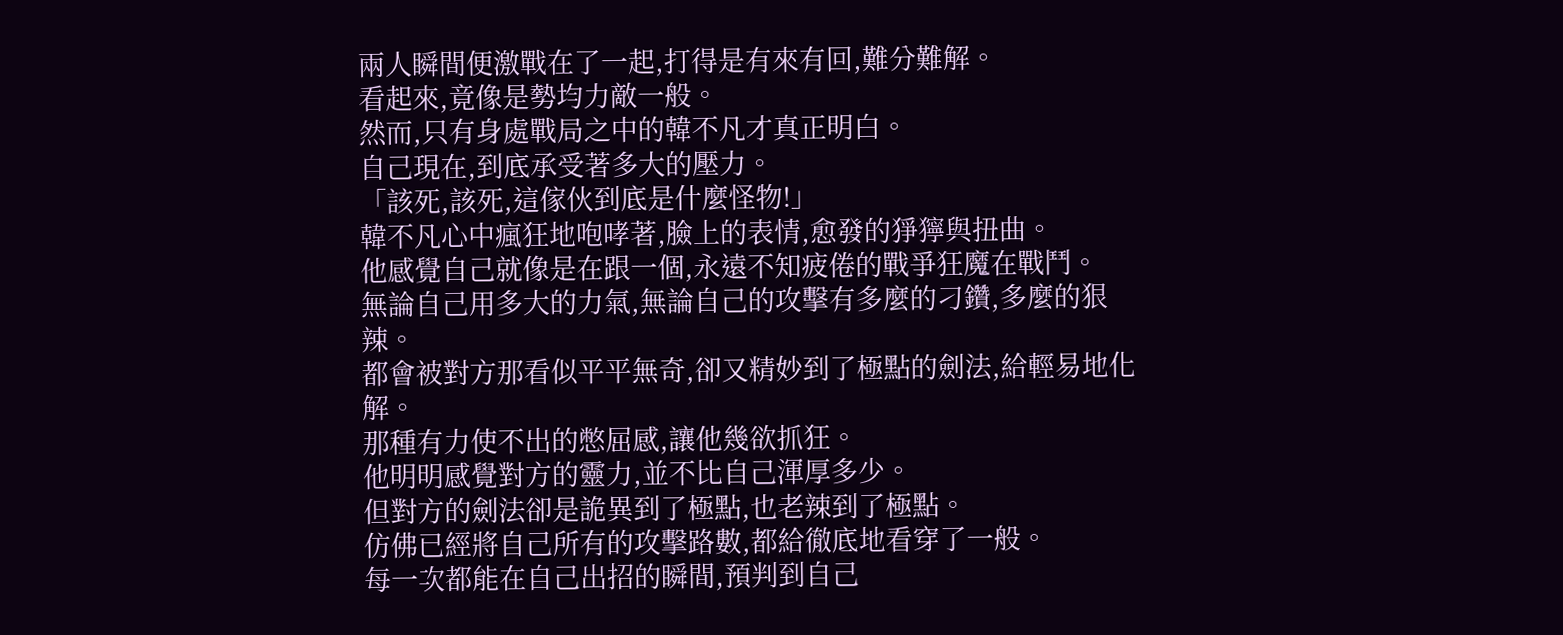兩人瞬間便激戰在了一起,打得是有來有回,難分難解。
看起來,竟像是勢均力敵一般。
然而,只有身處戰局之中的韓不凡才真正明白。
自己現在,到底承受著多大的壓力。
「該死,該死,這傢伙到底是什麼怪物!」
韓不凡心中瘋狂地咆哮著,臉上的表情,愈發的猙獰與扭曲。
他感覺自己就像是在跟一個,永遠不知疲倦的戰爭狂魔在戰鬥。
無論自己用多大的力氣,無論自己的攻擊有多麼的刁鑽,多麼的狠辣。
都會被對方那看似平平無奇,卻又精妙到了極點的劍法,給輕易地化解。
那種有力使不出的憋屈感,讓他幾欲抓狂。
他明明感覺對方的靈力,並不比自己渾厚多少。
但對方的劍法卻是詭異到了極點,也老辣到了極點。
仿佛已經將自己所有的攻擊路數,都給徹底地看穿了一般。
每一次都能在自己出招的瞬間,預判到自己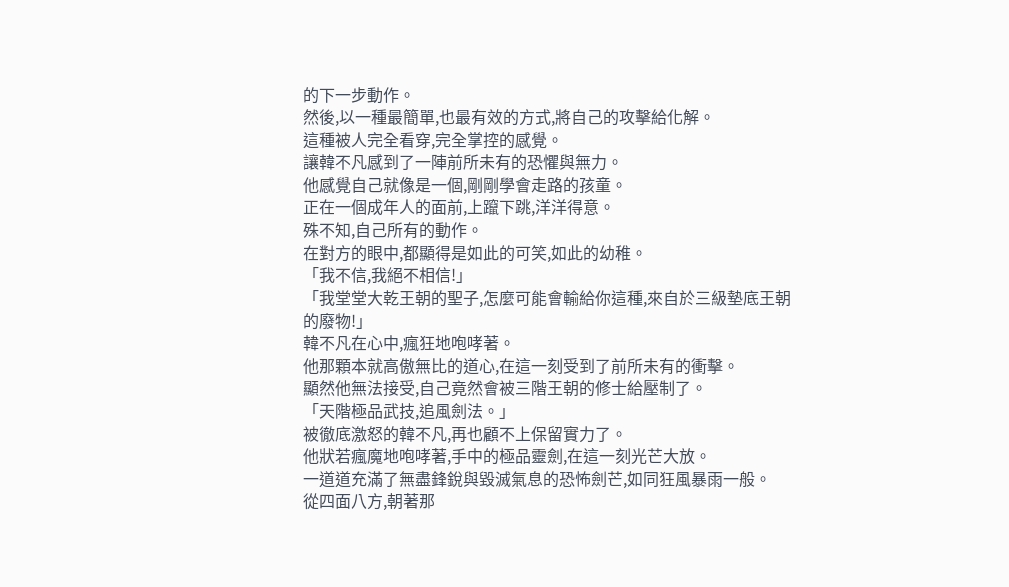的下一步動作。
然後,以一種最簡單,也最有效的方式,將自己的攻擊給化解。
這種被人完全看穿,完全掌控的感覺。
讓韓不凡感到了一陣前所未有的恐懼與無力。
他感覺自己就像是一個,剛剛學會走路的孩童。
正在一個成年人的面前,上躥下跳,洋洋得意。
殊不知,自己所有的動作。
在對方的眼中,都顯得是如此的可笑,如此的幼稚。
「我不信,我絕不相信!」
「我堂堂大乾王朝的聖子,怎麼可能會輸給你這種,來自於三級墊底王朝的廢物!」
韓不凡在心中,瘋狂地咆哮著。
他那顆本就高傲無比的道心,在這一刻受到了前所未有的衝擊。
顯然他無法接受,自己竟然會被三階王朝的修士給壓制了。
「天階極品武技,追風劍法。」
被徹底激怒的韓不凡,再也顧不上保留實力了。
他狀若瘋魔地咆哮著,手中的極品靈劍,在這一刻光芒大放。
一道道充滿了無盡鋒銳與毀滅氣息的恐怖劍芒,如同狂風暴雨一般。
從四面八方,朝著那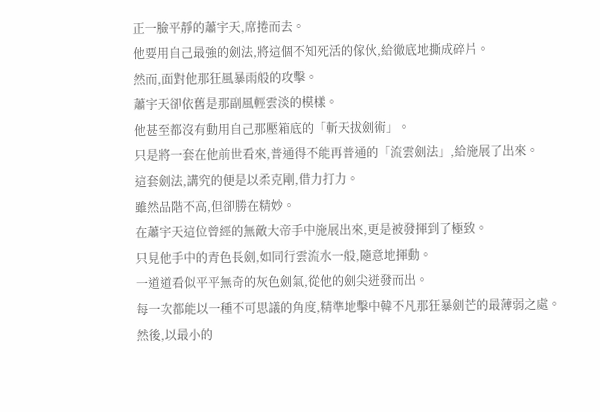正一臉平靜的蕭宇天,席捲而去。
他要用自己最強的劍法,將這個不知死活的傢伙,給徹底地撕成碎片。
然而,面對他那狂風暴雨般的攻擊。
蕭宇天卻依舊是那副風輕雲淡的模樣。
他甚至都沒有動用自己那壓箱底的「斬天拔劍術」。
只是將一套在他前世看來,普通得不能再普通的「流雲劍法」,給施展了出來。
這套劍法,講究的便是以柔克剛,借力打力。
雖然品階不高,但卻勝在精妙。
在蕭宇天這位曾經的無敵大帝手中施展出來,更是被發揮到了極致。
只見他手中的青色長劍,如同行雲流水一般,隨意地揮動。
一道道看似平平無奇的灰色劍氣,從他的劍尖迸發而出。
每一次都能以一種不可思議的角度,精準地擊中韓不凡那狂暴劍芒的最薄弱之處。
然後,以最小的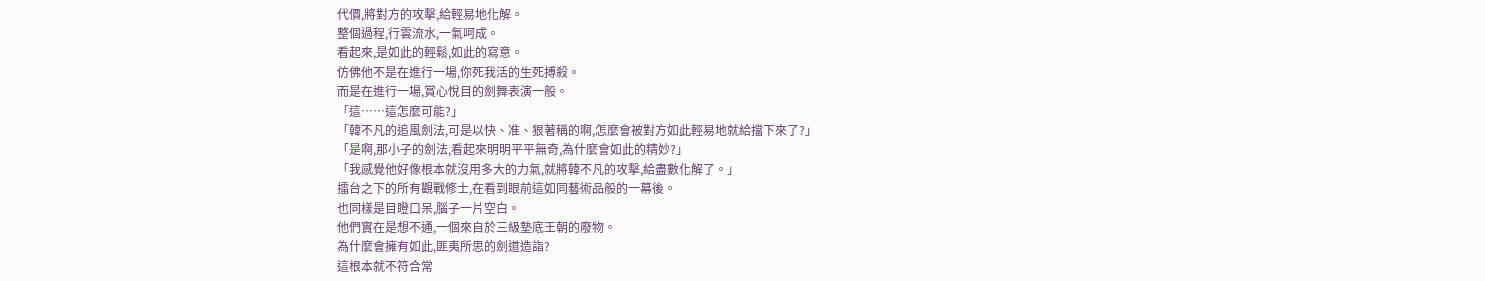代價,將對方的攻擊,給輕易地化解。
整個過程,行雲流水,一氣呵成。
看起來,是如此的輕鬆,如此的寫意。
仿佛他不是在進行一場,你死我活的生死搏殺。
而是在進行一場,賞心悅目的劍舞表演一般。
「這……這怎麼可能?」
「韓不凡的追風劍法,可是以快、准、狠著稱的啊,怎麼會被對方如此輕易地就給擋下來了?」
「是啊,那小子的劍法,看起來明明平平無奇,為什麼會如此的精妙?」
「我感覺他好像根本就沒用多大的力氣,就將韓不凡的攻擊,給盡數化解了。」
擂台之下的所有觀戰修士,在看到眼前這如同藝術品般的一幕後。
也同樣是目瞪口呆,腦子一片空白。
他們實在是想不通,一個來自於三級墊底王朝的廢物。
為什麼會擁有如此,匪夷所思的劍道造詣?
這根本就不符合常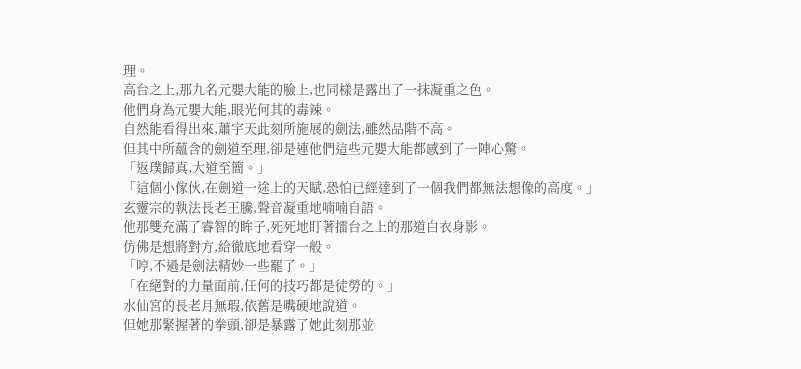理。
高台之上,那九名元嬰大能的臉上,也同樣是露出了一抹凝重之色。
他們身為元嬰大能,眼光何其的毒辣。
自然能看得出來,蕭宇天此刻所施展的劍法,雖然品階不高。
但其中所蘊含的劍道至理,卻是連他們這些元嬰大能都感到了一陣心驚。
「返璞歸真,大道至簡。」
「這個小傢伙,在劍道一途上的天賦,恐怕已經達到了一個我們都無法想像的高度。」
玄靈宗的執法長老王騰,聲音凝重地喃喃自語。
他那雙充滿了睿智的眸子,死死地盯著擂台之上的那道白衣身影。
仿佛是想將對方,給徹底地看穿一般。
「哼,不過是劍法精妙一些罷了。」
「在絕對的力量面前,任何的技巧都是徒勞的。」
水仙宮的長老月無瑕,依舊是嘴硬地說道。
但她那緊握著的拳頭,卻是暴露了她此刻那並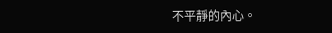不平靜的內心。